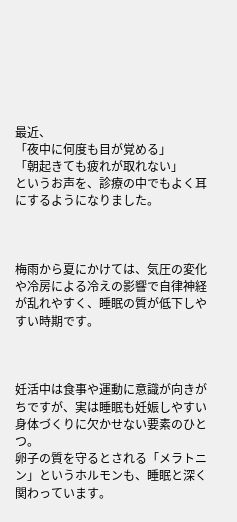最近、
「夜中に何度も目が覚める」
「朝起きても疲れが取れない」
というお声を、診療の中でもよく耳にするようになりました。



梅雨から夏にかけては、気圧の変化や冷房による冷えの影響で自律神経が乱れやすく、睡眠の質が低下しやすい時期です。



妊活中は食事や運動に意識が向きがちですが、実は睡眠も妊娠しやすい身体づくりに欠かせない要素のひとつ。
卵子の質を守るとされる「メラトニン」というホルモンも、睡眠と深く関わっています。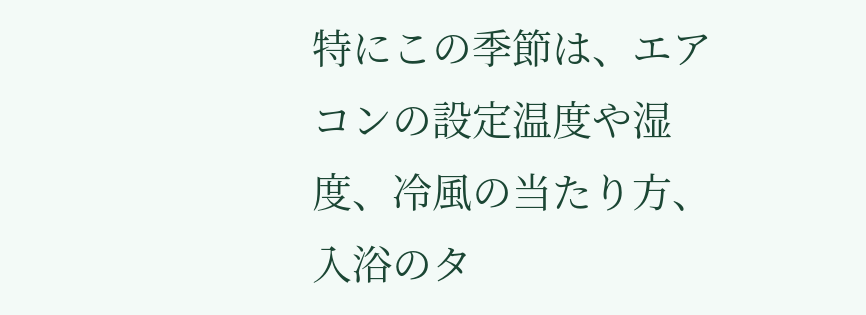特にこの季節は、エアコンの設定温度や湿度、冷風の当たり方、入浴のタ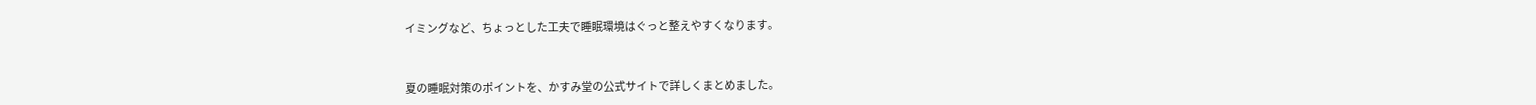イミングなど、ちょっとした工夫で睡眠環境はぐっと整えやすくなります。



夏の睡眠対策のポイントを、かすみ堂の公式サイトで詳しくまとめました。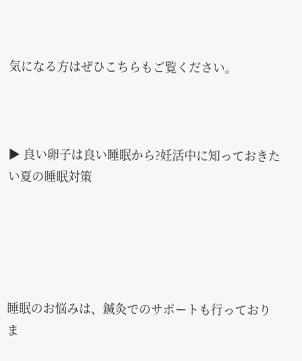気になる方はぜひこちらもご覧ください。



▶ 良い卵子は良い睡眠から?妊活中に知っておきたい夏の睡眠対策





睡眠のお悩みは、鍼灸でのサポートも行っておりま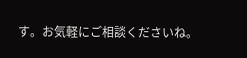す。お気軽にご相談くださいね。